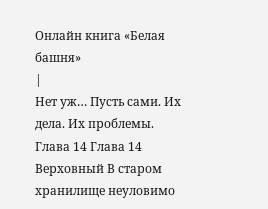Онлайн книга «Белая башня»
|
Нет уж… Пусть сами. Их дела. Их проблемы. Глава 14 Глава 14 Верховный В старом хранилище неуловимо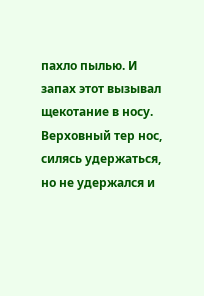пахло пылью. И запах этот вызывал щекотание в носу. Верховный тер нос, силясь удержаться, но не удержался и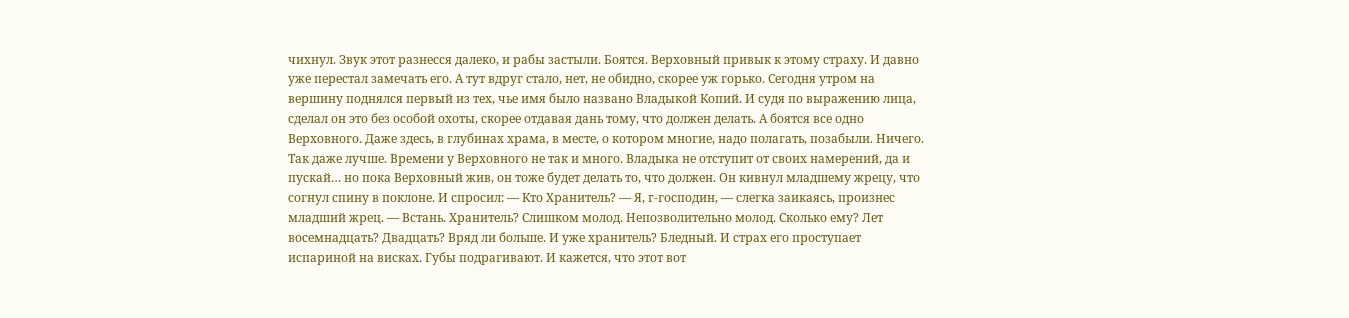чихнул. Звук этот разнесся далеко, и рабы застыли. Боятся. Верховный привык к этому страху. И давно уже перестал замечать его. А тут вдруг стало, нет, не обидно, скорее уж горько. Сегодня утром на вершину поднялся первый из тех, чье имя было названо Владыкой Копий. И судя по выражению лица, сделал он это без особой охоты, скорее отдавая дань тому, что должен делать. А боятся все одно Верховного. Даже здесь, в глубинах храма, в месте, о котором многие, надо полагать, позабыли. Ничего. Так даже лучше. Времени у Верховного не так и много. Владыка не отступит от своих намерений, да и пускай… но пока Верховный жив, он тоже будет делать то, что должен. Он кивнул младшему жрецу, что согнул спину в поклоне. И спросил: — Кто Хранитель? — Я, г-господин, — слегка заикаясь, произнес младший жрец. — Встань. Хранитель? Слишком молод. Непозволительно молод. Сколько ему? Лет восемнадцать? Двадцать? Вряд ли больше. И уже хранитель? Бледный. И страх его проступает испариной на висках. Губы подрагивают. И кажется, что этот вот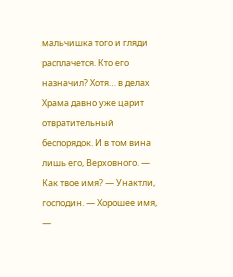мальчишка того и гляди расплачется. Кто его назначил? Хотя… в делах Храма давно уже царит отвратительный беспорядок. И в том вина лишь его, Верховного. — Как твое имя? — Унактли, господин. — Хорошее имя, —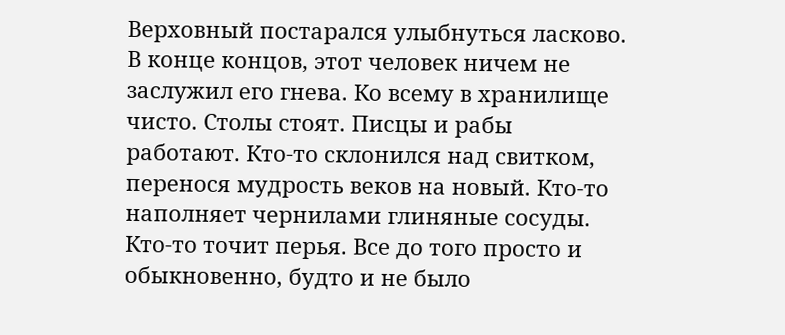Верховный постарался улыбнуться ласково. В конце концов, этот человек ничем не заслужил его гнева. Ко всему в хранилище чисто. Столы стоят. Писцы и рабы работают. Кто-то склонился над свитком, перенося мудрость веков на новый. Кто-то наполняет чернилами глиняные сосуды. Кто-то точит перья. Все до того просто и обыкновенно, будто и не было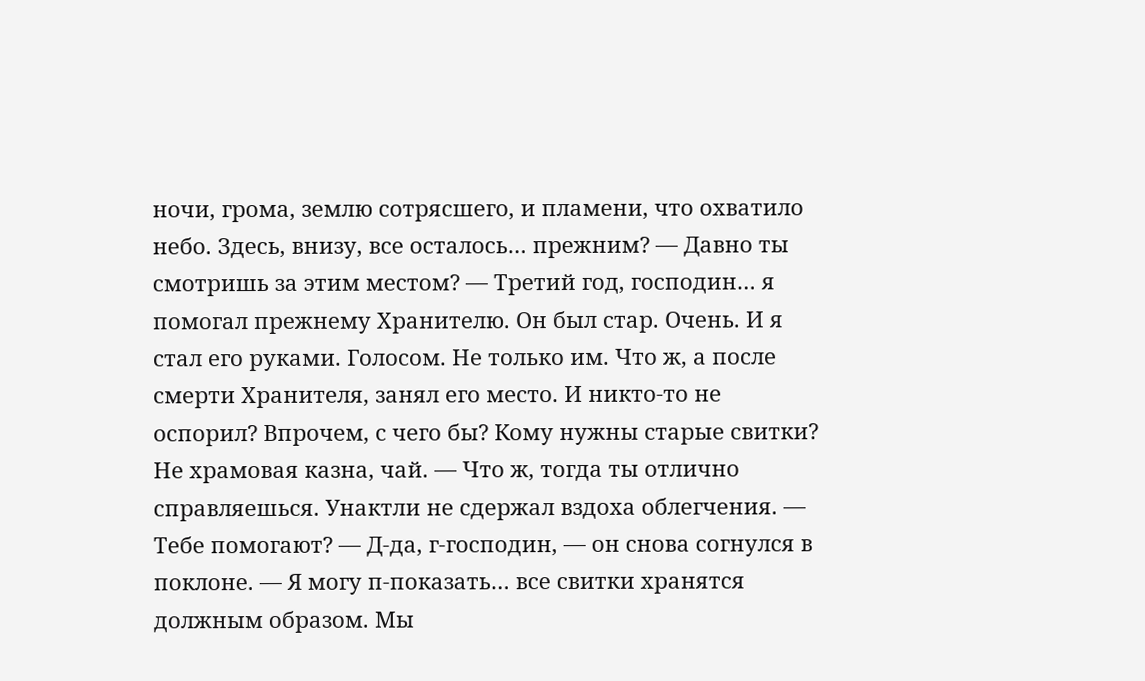ночи, грома, землю сотрясшего, и пламени, что охватило небо. Здесь, внизу, все осталось… прежним? — Давно ты смотришь за этим местом? — Третий год, господин… я помогал прежнему Хранителю. Он был стар. Очень. И я стал его руками. Голосом. Не только им. Что ж, а после смерти Хранителя, занял его место. И никто-то не оспорил? Впрочем, с чего бы? Кому нужны старые свитки? Не храмовая казна, чай. — Что ж, тогда ты отлично справляешься. Унактли не сдержал вздоха облегчения. — Тебе помогают? — Д-да, г-господин, — он снова согнулся в поклоне. — Я могу п-показать… все свитки хранятся должным образом. Мы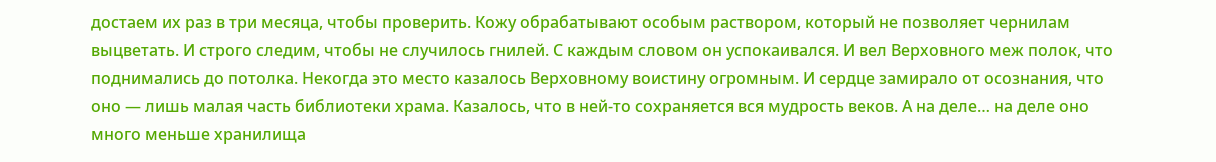достаем их раз в три месяца, чтобы проверить. Кожу обрабатывают особым раствором, который не позволяет чернилам выцветать. И строго следим, чтобы не случилось гнилей. С каждым словом он успокаивался. И вел Верховного меж полок, что поднимались до потолка. Некогда это место казалось Верховному воистину огромным. И сердце замирало от осознания, что оно — лишь малая часть библиотеки храма. Казалось, что в ней-то сохраняется вся мудрость веков. А на деле… на деле оно много меньше хранилища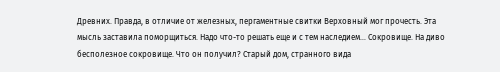Древних. Правда, в отличие от железных, пергаментные свитки Верховный мог прочесть. Эта мысль заставила поморщиться. Надо что-то решать еще и с тем наследием… Сокровище. На диво бесполезное сокровище. Что он получил? Старый дом, странного вида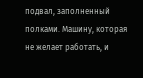подвал, заполненный полками. Машину, которая не желает работать, и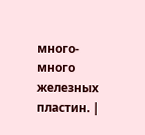много-много железных пластин. |